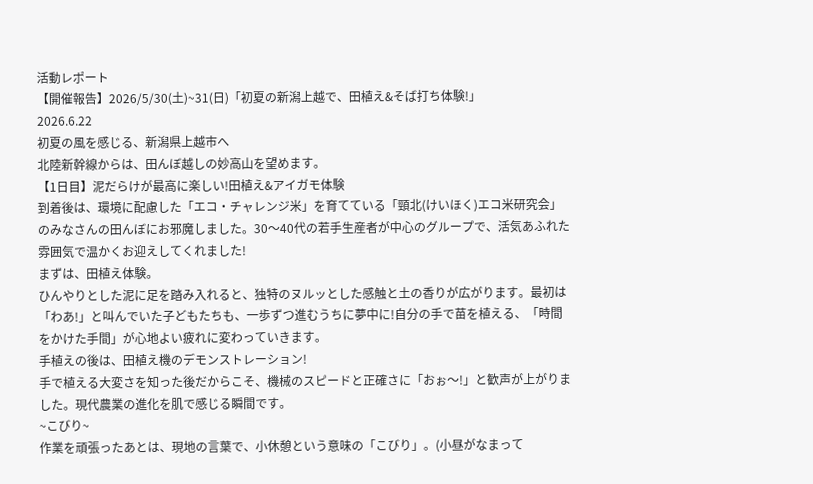活動レポート
【開催報告】2026/5/30(土)~31(日)「初夏の新潟上越で、田植え&そば打ち体験!」
2026.6.22
初夏の風を感じる、新潟県上越市へ
北陸新幹線からは、田んぼ越しの妙高山を望めます。
【1日目】泥だらけが最高に楽しい!田植え&アイガモ体験
到着後は、環境に配慮した「エコ・チャレンジ米」を育てている「頸北(けいほく)エコ米研究会」のみなさんの田んぼにお邪魔しました。30〜40代の若手生産者が中心のグループで、活気あふれた雰囲気で温かくお迎えしてくれました!
まずは、田植え体験。
ひんやりとした泥に足を踏み入れると、独特のヌルッとした感触と土の香りが広がります。最初は「わあ!」と叫んでいた子どもたちも、一歩ずつ進むうちに夢中に!自分の手で苗を植える、「時間をかけた手間」が心地よい疲れに変わっていきます。
手植えの後は、田植え機のデモンストレーション!
手で植える大変さを知った後だからこそ、機械のスピードと正確さに「おぉ〜!」と歓声が上がりました。現代農業の進化を肌で感じる瞬間です。
~こびり~
作業を頑張ったあとは、現地の言葉で、小休憩という意味の「こびり」。(小昼がなまって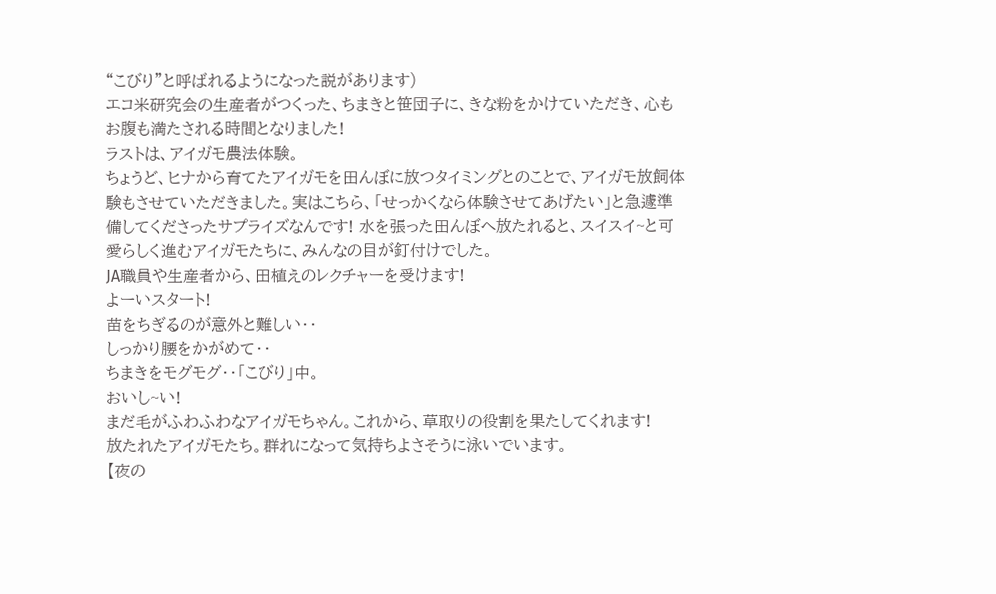“こびり”と呼ばれるようになった説があります)
エコ米研究会の生産者がつくった、ちまきと笹団子に、きな粉をかけていただき、心もお腹も満たされる時間となりました!
ラストは、アイガモ農法体験。
ちょうど、ヒナから育てたアイガモを田んぼに放つタイミングとのことで、アイガモ放飼体験もさせていただきました。実はこちら、「せっかくなら体験させてあげたい」と急遽準備してくださったサプライズなんです! 水を張った田んぼへ放たれると、スイスイ~と可愛らしく進むアイガモたちに、みんなの目が釘付けでした。
JA職員や生産者から、田植えのレクチャーを受けます!
よーいスタート!
苗をちぎるのが意外と難しい・・
しっかり腰をかがめて・・
ちまきをモグモグ・・「こびり」中。
おいし~い!
まだ毛がふわふわなアイガモちゃん。これから、草取りの役割を果たしてくれます!
放たれたアイガモたち。群れになって気持ちよさそうに泳いでいます。
【夜の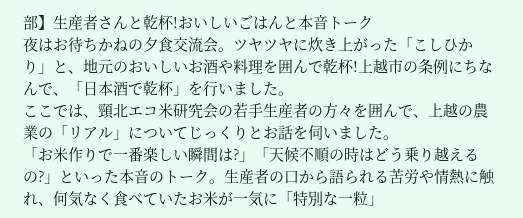部】生産者さんと乾杯!おいしいごはんと本音トーク
夜はお待ちかねの夕食交流会。ツヤツヤに炊き上がった「こしひかり」と、地元のおいしいお酒や料理を囲んで乾杯!上越市の条例にちなんで、「日本酒で乾杯」を行いました。
ここでは、頸北エコ米研究会の若手生産者の方々を囲んで、上越の農業の「リアル」についてじっくりとお話を伺いました。
「お米作りで一番楽しい瞬間は?」「天候不順の時はどう乗り越えるの?」といった本音のトーク。生産者の口から語られる苦労や情熱に触れ、何気なく食べていたお米が一気に「特別な一粒」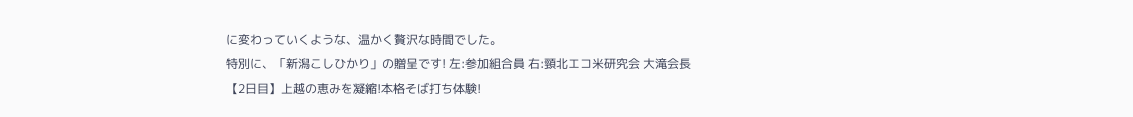に変わっていくような、温かく贅沢な時間でした。
特別に、「新潟こしひかり」の贈呈です! 左:参加組合員 右:頸北エコ米研究会 大滝会長
【2日目】上越の恵みを凝縮!本格そば打ち体験!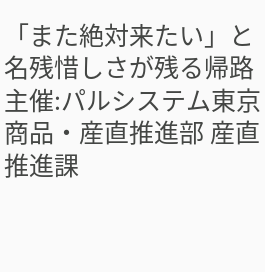「また絶対来たい」と名残惜しさが残る帰路
主催:パルシステム東京 商品・産直推進部 産直推進課